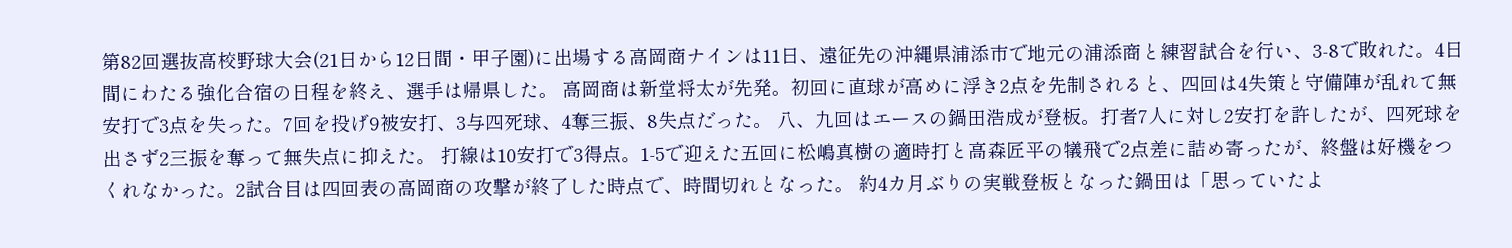第82回選抜高校野球大会(21日から12日間・甲子園)に出場する高岡商ナインは11日、遠征先の沖縄県浦添市で地元の浦添商と練習試合を行い、3-8で敗れた。4日間にわたる強化合宿の日程を終え、選手は帰県した。 高岡商は新堂将太が先発。初回に直球が高めに浮き2点を先制されると、四回は4失策と守備陣が乱れて無安打で3点を失った。7回を投げ9被安打、3与四死球、4奪三振、8失点だった。 八、九回はエースの鍋田浩成が登板。打者7人に対し2安打を許したが、四死球を出さず2三振を奪って無失点に抑えた。 打線は10安打で3得点。1-5で迎えた五回に松嶋真樹の適時打と高森匠平の犠飛で2点差に詰め寄ったが、終盤は好機をつくれなかった。2試合目は四回表の高岡商の攻撃が終了した時点で、時間切れとなった。 約4カ月ぶりの実戦登板となった鍋田は「思っていたよ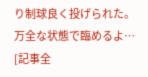り制球良く投げられた。万全な状態で臨めるよ… [記事全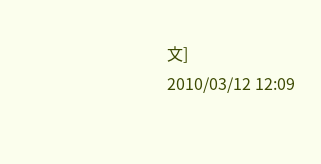文]
2010/03/12 12:09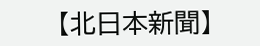【北日本新聞】